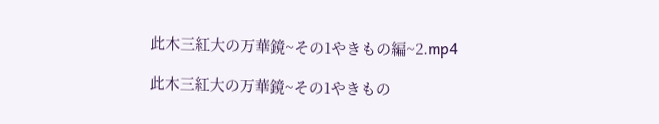此木三紅大の万華鏡~その1やきもの編~2.mp4

此木三紅大の万華鏡~その1やきもの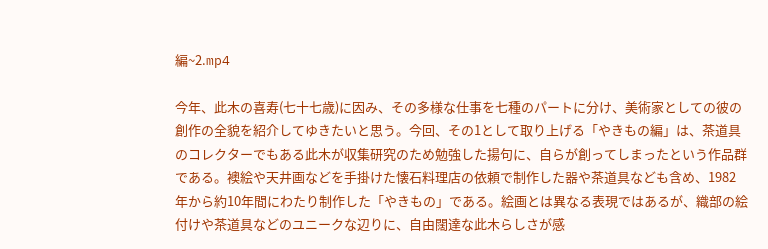編~2.mp4

今年、此木の喜寿(七十七歳)に因み、その多様な仕事を七種のパートに分け、美術家としての彼の創作の全貌を紹介してゆきたいと思う。今回、その1として取り上げる「やきもの編」は、茶道具のコレクターでもある此木が収集研究のため勉強した揚句に、自らが創ってしまったという作品群である。襖絵や天井画などを手掛けた懐石料理店の依頼で制作した器や茶道具なども含め、1982年から約10年間にわたり制作した「やきもの」である。絵画とは異なる表現ではあるが、織部の絵付けや茶道具などのユニークな辺りに、自由闊達な此木らしさが感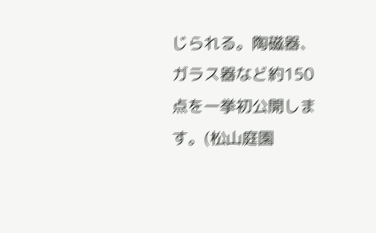じられる。陶磁器、ガラス器など約150点を一挙初公開します。(松山庭園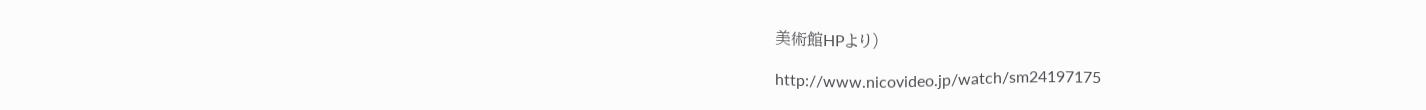美術館HPより)

http://www.nicovideo.jp/watch/sm24197175